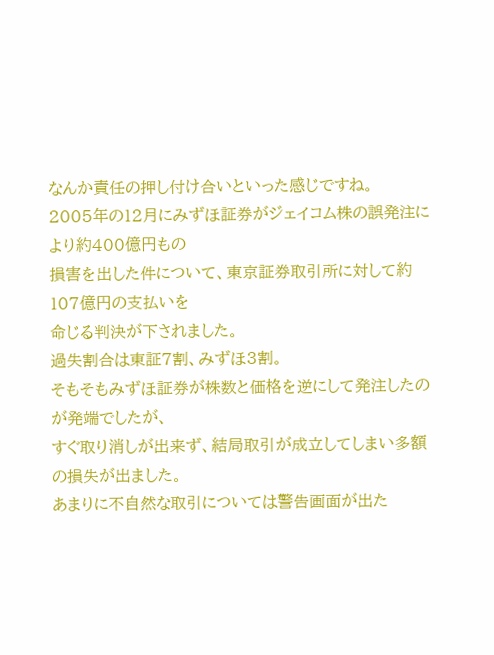なんか責任の押し付け合いといった感じですね。
2005年の12月にみずほ証券がジェイコム株の誤発注により約400億円もの
損害を出した件について、東京証券取引所に対して約107億円の支払いを
命じる判決が下されました。
過失割合は東証7割、みずほ3割。
そもそもみずほ証券が株数と価格を逆にして発注したのが発端でしたが、
すぐ取り消しが出来ず、結局取引が成立してしまい多額の損失が出ました。
あまりに不自然な取引については警告画面が出た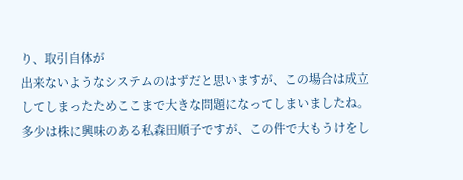り、取引自体が
出来ないようなシステムのはずだと思いますが、この場合は成立
してしまったためここまで大きな問題になってしまいましたね。
多少は株に興味のある私森田順子ですが、この件で大もうけをし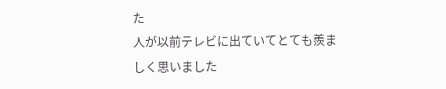た
人が以前テレビに出ていてとても羨ましく思いました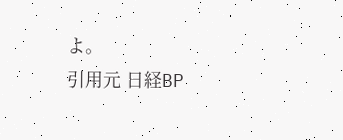よ。
引用元 日経BP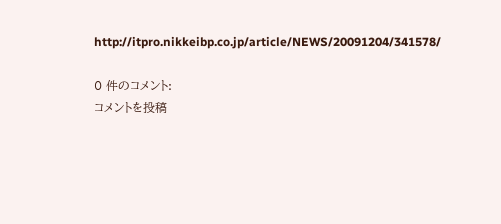http://itpro.nikkeibp.co.jp/article/NEWS/20091204/341578/

0 件のコメント:
コメントを投稿